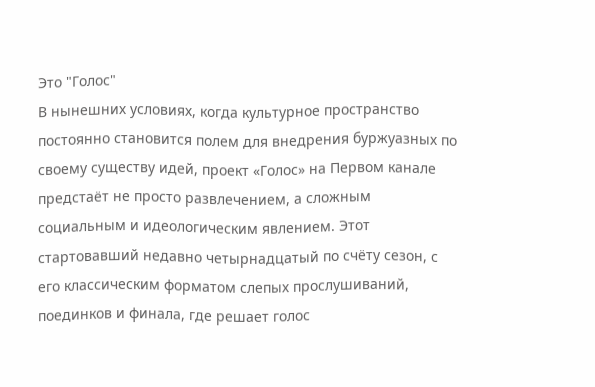Это "Голос"
В нынешних условиях, когда культурное пространство постоянно становится полем для внедрения буржуазных по своему существу идей, проект «Голос» на Первом канале предстаёт не просто развлечением, а сложным социальным и идеологическим явлением. Этот стартовавший недавно четырнадцатый по счёту сезон, с его классическим форматом слепых прослушиваний, поединков и финала, где решает голос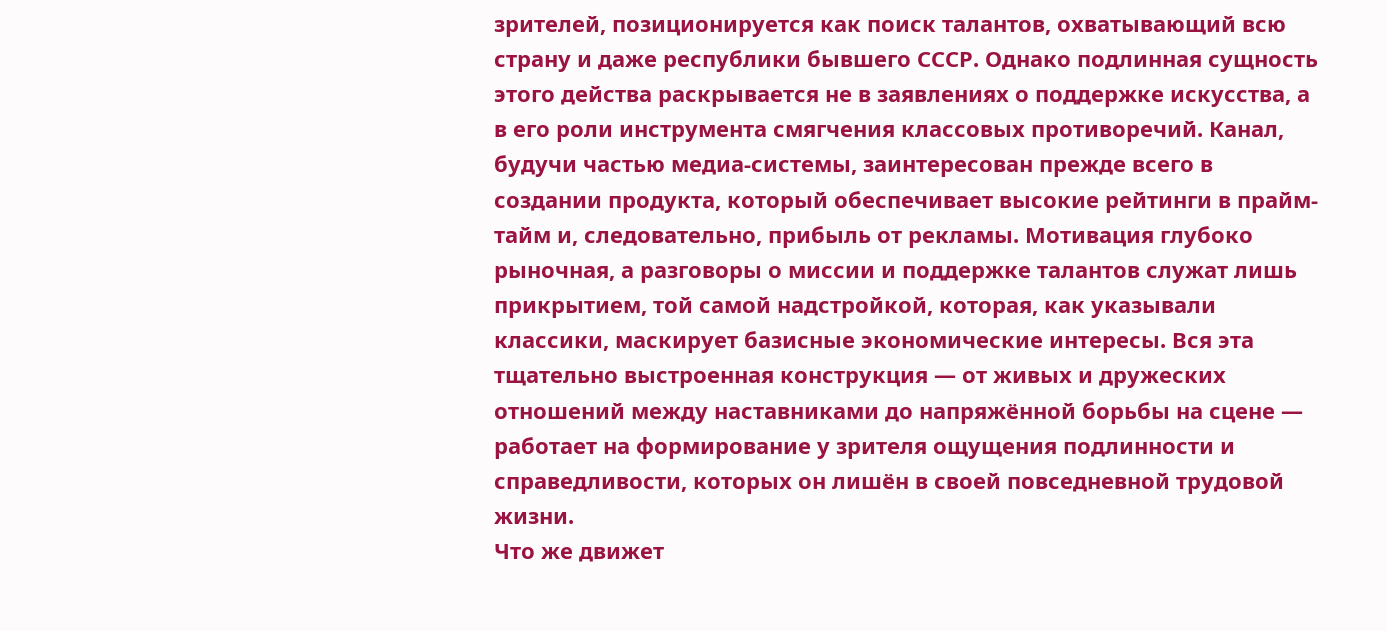зрителей, позиционируется как поиск талантов, охватывающий всю страну и даже республики бывшего СССР. Однако подлинная сущность этого действа раскрывается не в заявлениях о поддержке искусства, а в его роли инструмента смягчения классовых противоречий. Канал, будучи частью медиа-системы, заинтересован прежде всего в создании продукта, который обеспечивает высокие рейтинги в прайм-тайм и, следовательно, прибыль от рекламы. Мотивация глубоко рыночная, а разговоры о миссии и поддержке талантов служат лишь прикрытием, той самой надстройкой, которая, как указывали классики, маскирует базисные экономические интересы. Вся эта тщательно выстроенная конструкция — от живых и дружеских отношений между наставниками до напряжённой борьбы на сцене — работает на формирование у зрителя ощущения подлинности и справедливости, которых он лишён в своей повседневной трудовой жизни.
Что же движет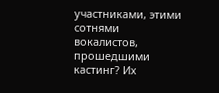участниками, этими сотнями вокалистов, прошедшими кастинг? Их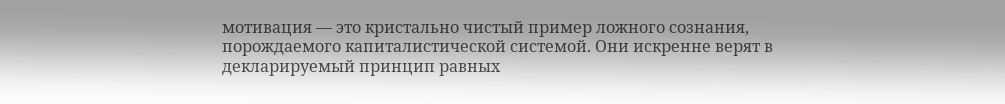мотивация — это кристально чистый пример ложного сознания, порождаемого капиталистической системой. Они искренне верят в декларируемый принцип равных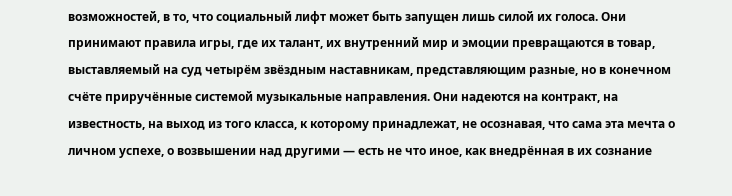возможностей, в то, что социальный лифт может быть запущен лишь силой их голоса. Они принимают правила игры, где их талант, их внутренний мир и эмоции превращаются в товар, выставляемый на суд четырём звёздным наставникам, представляющим разные, но в конечном счёте приручённые системой музыкальные направления. Они надеются на контракт, на известность, на выход из того класса, к которому принадлежат, не осознавая, что сама эта мечта о личном успехе, о возвышении над другими — есть не что иное, как внедрённая в их сознание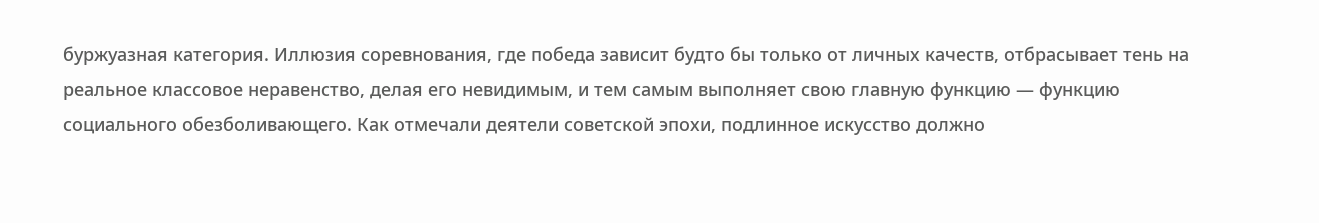буржуазная категория. Иллюзия соревнования, где победа зависит будто бы только от личных качеств, отбрасывает тень на реальное классовое неравенство, делая его невидимым, и тем самым выполняет свою главную функцию — функцию социального обезболивающего. Как отмечали деятели советской эпохи, подлинное искусство должно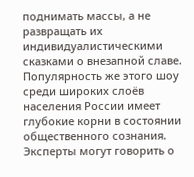поднимать массы, а не развращать их индивидуалистическими сказками о внезапной славе.
Популярность же этого шоу среди широких слоёв населения России имеет глубокие корни в состоянии общественного сознания. Эксперты могут говорить о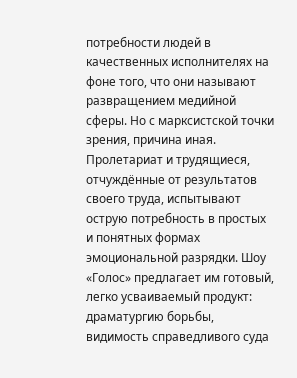потребности людей в качественных исполнителях на фоне того, что они называют развращением медийной сферы. Но с марксистской точки зрения, причина иная. Пролетариат и трудящиеся, отчуждённые от результатов своего труда, испытывают острую потребность в простых и понятных формах эмоциональной разрядки. Шоу «Голос» предлагает им готовый, легко усваиваемый продукт: драматургию борьбы, видимость справедливого суда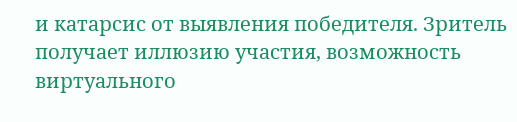и катарсис от выявления победителя. Зритель получает иллюзию участия, возможность виртуального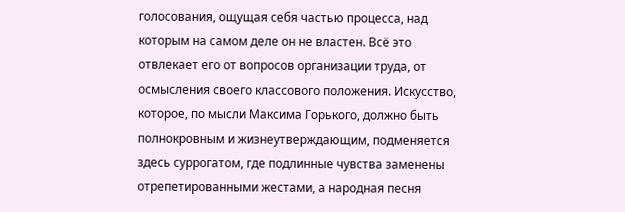голосования, ощущая себя частью процесса, над которым на самом деле он не властен. Всё это отвлекает его от вопросов организации труда, от осмысления своего классового положения. Искусство, которое, по мысли Максима Горького, должно быть полнокровным и жизнеутверждающим, подменяется здесь суррогатом, где подлинные чувства заменены отрепетированными жестами, а народная песня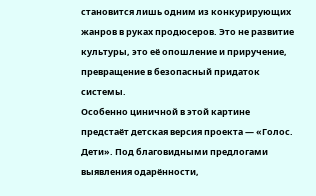становится лишь одним из конкурирующих жанров в руках продюсеров. Это не развитие культуры, это её опошление и приручение, превращение в безопасный придаток системы.
Особенно циничной в этой картине предстаёт детская версия проекта — «Голос. Дети». Под благовидными предлогами выявления одарённости,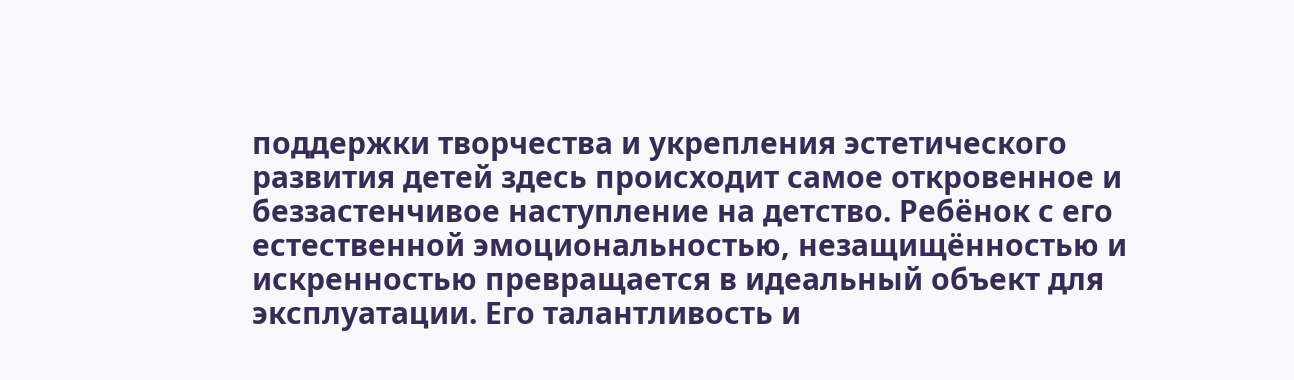поддержки творчества и укрепления эстетического развития детей здесь происходит самое откровенное и беззастенчивое наступление на детство. Ребёнок с его естественной эмоциональностью, незащищённостью и искренностью превращается в идеальный объект для эксплуатации. Его талантливость и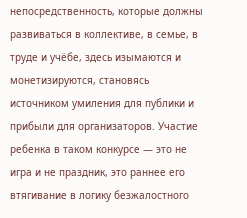непосредственность, которые должны развиваться в коллективе, в семье, в труде и учёбе, здесь изымаются и монетизируются, становясь источником умиления для публики и прибыли для организаторов. Участие ребенка в таком конкурсе — это не игра и не праздник, это раннее его втягивание в логику безжалостного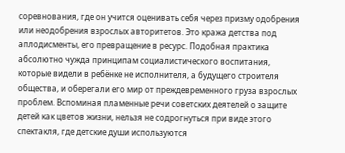соревнования, где он учится оценивать себя через призму одобрения или неодобрения взрослых авторитетов. Это кража детства под аплодисменты, его превращение в ресурс. Подобная практика абсолютно чужда принципам социалистического воспитания, которые видели в ребёнке не исполнителя, а будущего строителя общества, и оберегали его мир от преждевременного груза взрослых проблем. Вспоминая пламенные речи советских деятелей о защите детей как цветов жизни, нельзя не содрогнуться при виде этого спектакля, где детские души используются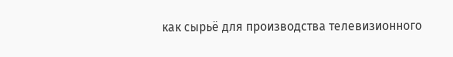как сырьё для производства телевизионного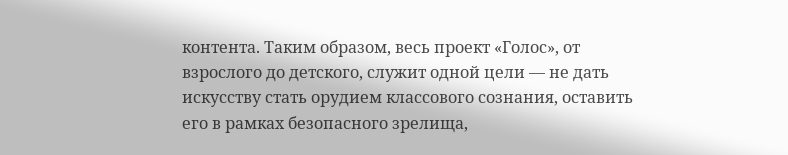контента. Таким образом, весь проект «Голос», от взрослого до детского, служит одной цели — не дать искусству стать орудием классового сознания, оставить его в рамках безопасного зрелища,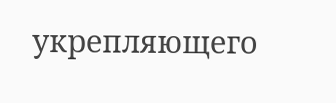укрепляющего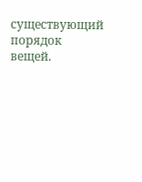существующий порядок вещей.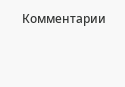Комментарии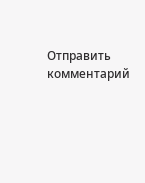Отправить комментарий